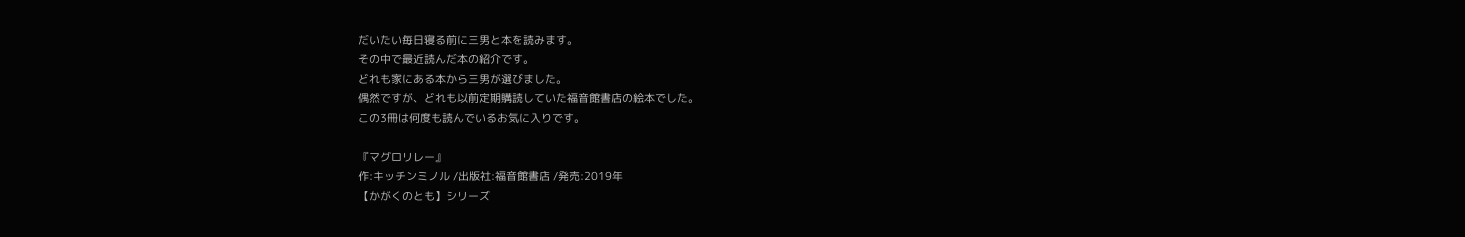だいたい毎日寝る前に三男と本を読みます。
その中で最近読んだ本の紹介です。
どれも家にある本から三男が選びました。
偶然ですが、どれも以前定期購読していた福音館書店の絵本でした。
この3冊は何度も読んでいるお気に入りです。

『マグロリレー』
作:キッチンミノル /出版社:福音館書店 /発売:2019年
【かがくのとも】シリーズ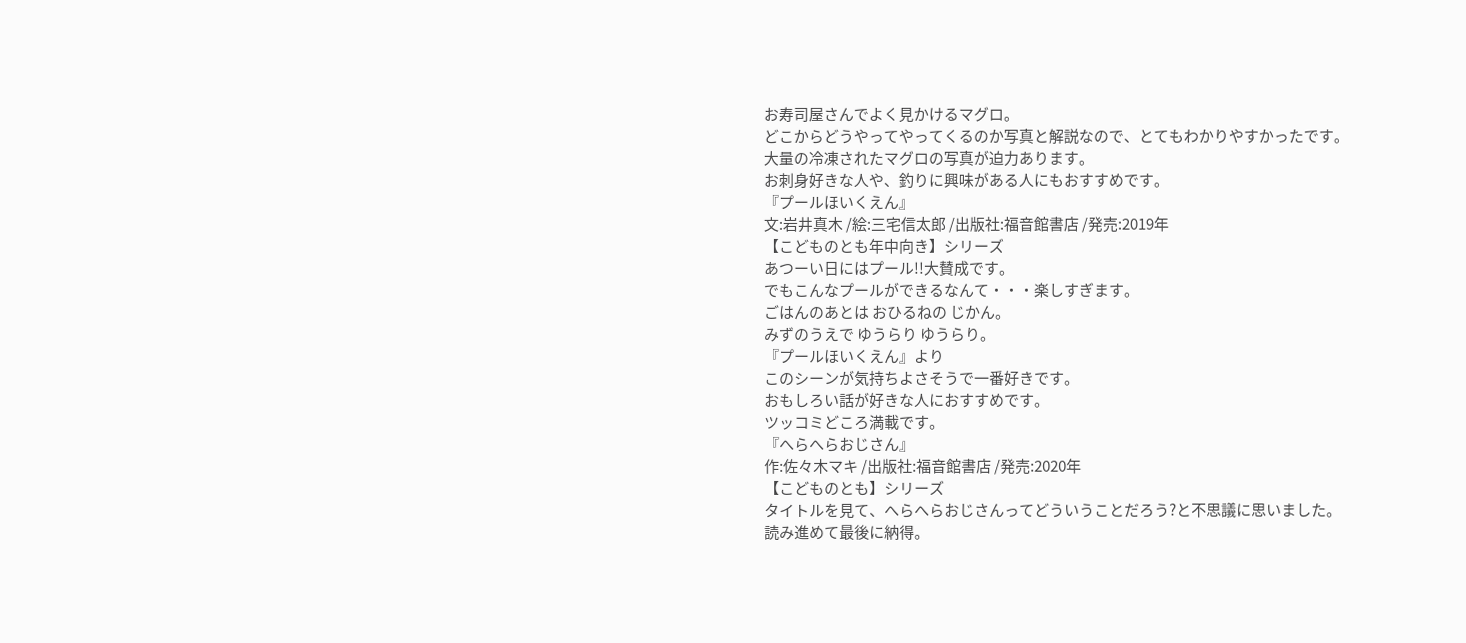お寿司屋さんでよく見かけるマグロ。
どこからどうやってやってくるのか写真と解説なので、とてもわかりやすかったです。
大量の冷凍されたマグロの写真が迫力あります。
お刺身好きな人や、釣りに興味がある人にもおすすめです。
『プールほいくえん』
文:岩井真木 /絵:三宅信太郎 /出版社:福音館書店 /発売:2019年
【こどものとも年中向き】シリーズ
あつーい日にはプール!!大賛成です。
でもこんなプールができるなんて・・・楽しすぎます。
ごはんのあとは おひるねの じかん。
みずのうえで ゆうらり ゆうらり。
『プールほいくえん』より
このシーンが気持ちよさそうで一番好きです。
おもしろい話が好きな人におすすめです。
ツッコミどころ満載です。
『へらへらおじさん』
作:佐々木マキ /出版社:福音館書店 /発売:2020年
【こどものとも】シリーズ
タイトルを見て、へらへらおじさんってどういうことだろう?と不思議に思いました。
読み進めて最後に納得。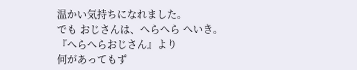温かい気持ちになれました。
でも おじさんは、へらへら へいき。
『へらへらおじさん』より
何があってもず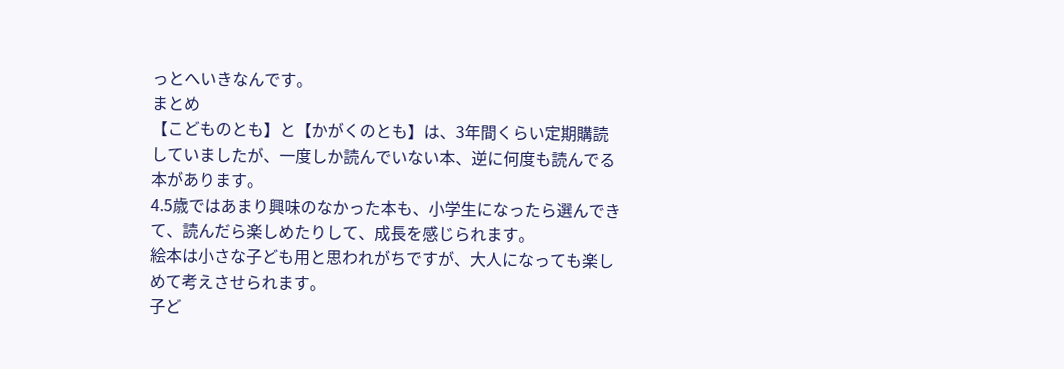っとへいきなんです。
まとめ
【こどものとも】と【かがくのとも】は、3年間くらい定期購読していましたが、一度しか読んでいない本、逆に何度も読んでる本があります。
4.5歳ではあまり興味のなかった本も、小学生になったら選んできて、読んだら楽しめたりして、成長を感じられます。
絵本は小さな子ども用と思われがちですが、大人になっても楽しめて考えさせられます。
子ど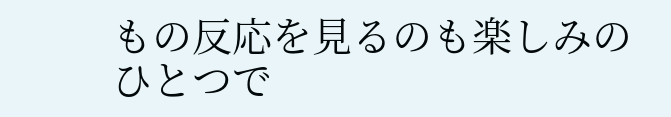もの反応を見るのも楽しみのひとつで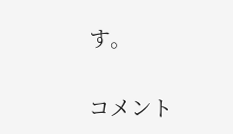す。


コメント